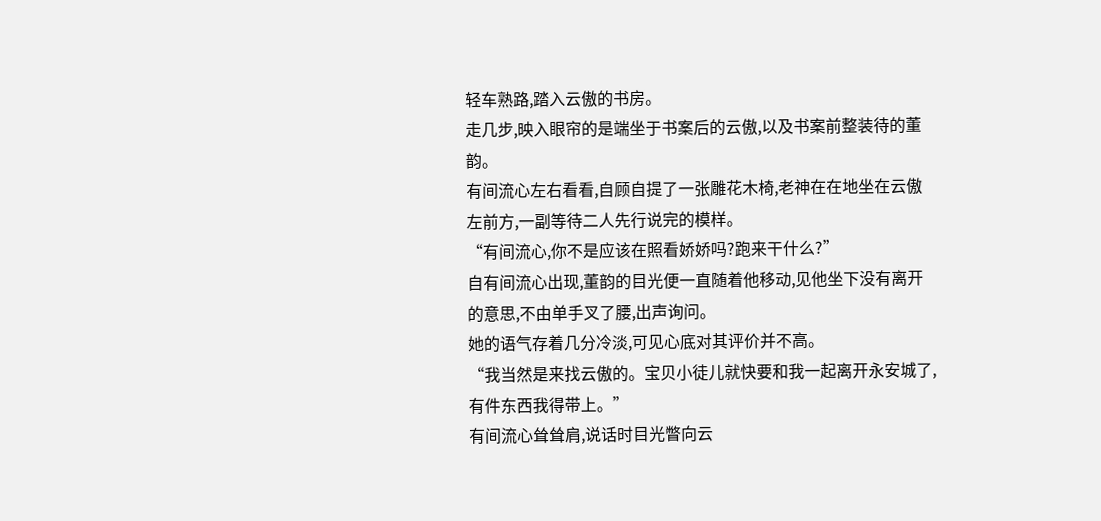轻车熟路,踏入云傲的书房。
走几步,映入眼帘的是端坐于书案后的云傲,以及书案前整装待的董韵。
有间流心左右看看,自顾自提了一张雕花木椅,老神在在地坐在云傲左前方,一副等待二人先行说完的模样。
“有间流心,你不是应该在照看娇娇吗?跑来干什么?”
自有间流心出现,董韵的目光便一直随着他移动,见他坐下没有离开的意思,不由单手叉了腰,出声询问。
她的语气存着几分冷淡,可见心底对其评价并不高。
“我当然是来找云傲的。宝贝小徒儿就快要和我一起离开永安城了,有件东西我得带上。”
有间流心耸耸肩,说话时目光瞥向云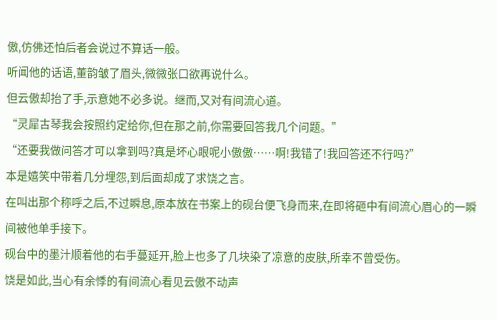傲,仿佛还怕后者会说过不算话一般。
听闻他的话语,董韵皱了眉头,微微张口欲再说什么。
但云傲却抬了手,示意她不必多说。继而,又对有间流心道。
“灵犀古琴我会按照约定给你,但在那之前,你需要回答我几个问题。”
“还要我做问答才可以拿到吗?真是坏心眼呢小傲傲……啊!我错了!我回答还不行吗?”
本是嬉笑中带着几分埋怨,到后面却成了求饶之言。
在叫出那个称呼之后,不过瞬息,原本放在书案上的砚台便飞身而来,在即将砸中有间流心眉心的一瞬间被他单手接下。
砚台中的墨汁顺着他的右手蔓延开,脸上也多了几块染了凉意的皮肤,所幸不曾受伤。
饶是如此,当心有余悸的有间流心看见云傲不动声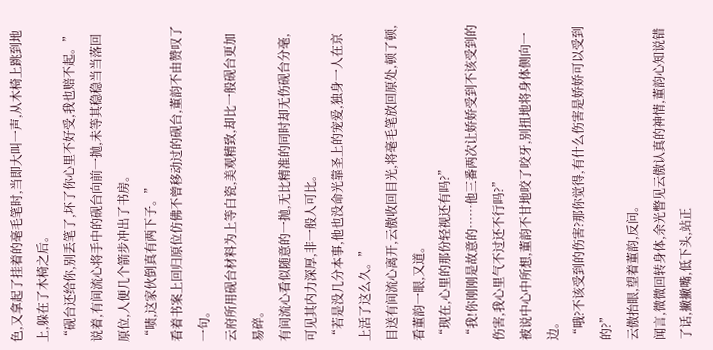色,又拿起了挂着的毫毛笔时,当即大叫一声,从木椅上跳到地上,躲在了木椅之后。
“砚台还给你,别丢笔了,坏了你心里不好受,我也赔不起。”
说着,有间流心将手中的砚台向前一抛,未等其稳稳当当落回原位,人便几个箭步冲出了书房。
“啧,这家伙倒真有两下子。”
看着书案上回归原位仿佛不曾移动过的砚台,董韵不由赞叹了一句。
云府所用砚台材料为上等白瓷,美观精致,却比一般砚台更加易碎。
有间流心看似随意的一抛,无比精准的同时却无伤砚台分毫,可见其内力深厚,非一般人可比。
“若是没几分本事,他也没命光靠圣上的宠爱,独身一人在京上活了这么久。”
目送有间流心离开,云傲收回目光,将毫毛笔放回原处,顿了顿,看董韵一眼,又道。
“现在,心里的那份轻视还有吗?”
“我!你刚刚是故意的……他三番两次让娇娇受到不该受到的伤害,我心里气不过还不行吗?”
被说中心中所想,董韵不甘地咬了咬牙,别扭地将身体侧向一边。
“哦?不该受到的伤害?那你觉得,有什么伤害是娇娇可以受到的?”
云傲抬眼,望着董韵,反问。
闻言,微微回转身体,余光瞥见云傲认真的神情,董韵心知说错了话,撇撇嘴,低下头,站正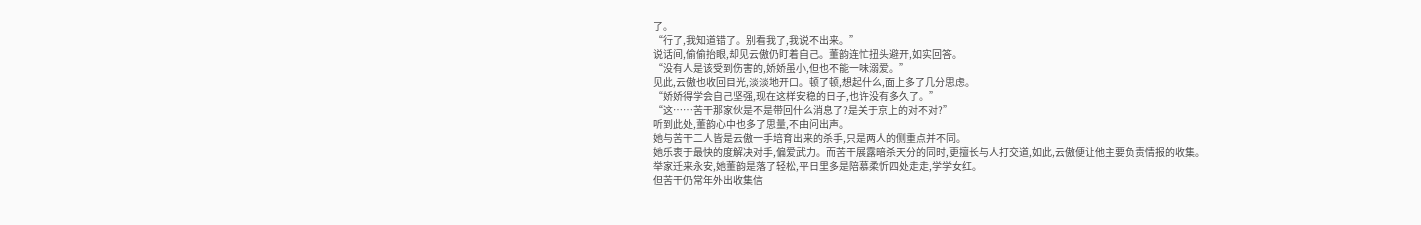了。
“行了,我知道错了。别看我了,我说不出来。”
说话间,偷偷抬眼,却见云傲仍盯着自己。董韵连忙扭头避开,如实回答。
“没有人是该受到伤害的,娇娇虽小,但也不能一味溺爱。”
见此,云傲也收回目光,淡淡地开口。顿了顿,想起什么,面上多了几分思虑。
“娇娇得学会自己坚强,现在这样安稳的日子,也许没有多久了。”
“这……苦干那家伙是不是带回什么消息了?是关于京上的对不对?”
听到此处,董韵心中也多了思量,不由问出声。
她与苦干二人皆是云傲一手培育出来的杀手,只是两人的侧重点并不同。
她乐衷于最快的度解决对手,偏爱武力。而苦干展露暗杀天分的同时,更擅长与人打交道,如此,云傲便让他主要负责情报的收集。
举家迁来永安,她董韵是落了轻松,平日里多是陪慕柔忻四处走走,学学女红。
但苦干仍常年外出收集信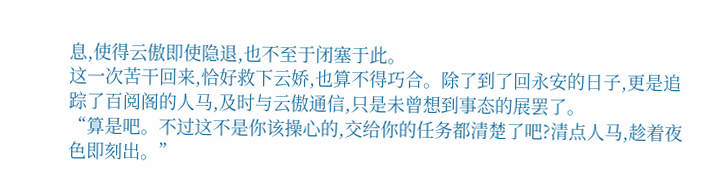息,使得云傲即使隐退,也不至于闭塞于此。
这一次苦干回来,恰好救下云娇,也算不得巧合。除了到了回永安的日子,更是追踪了百阅阁的人马,及时与云傲通信,只是未曾想到事态的展罢了。
“算是吧。不过这不是你该操心的,交给你的任务都清楚了吧?清点人马,趁着夜色即刻出。”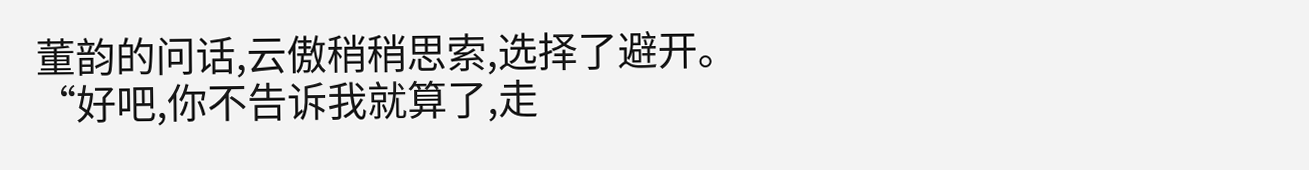董韵的问话,云傲稍稍思索,选择了避开。
“好吧,你不告诉我就算了,走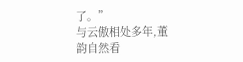了。”
与云傲相处多年,董韵自然看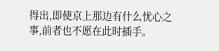得出,即使京上那边有什么忧心之事,前者也不愿在此时插手。